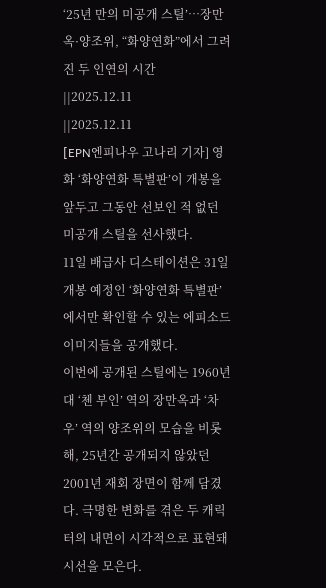‘25년 만의 미공개 스틸’…장만옥·양조위, “화양연화”에서 그려진 두 인연의 시간
||2025.12.11
||2025.12.11
[EPN엔피나우 고나리 기자] 영화 ‘화양연화 특별판’이 개봉을 앞두고 그동안 선보인 적 없던 미공개 스틸을 선사했다.
11일 배급사 디스테이션은 31일 개봉 예정인 ‘화양연화 특별판’에서만 확인할 수 있는 에피소드 이미지들을 공개했다.
이번에 공개된 스틸에는 1960년대 ‘첸 부인’ 역의 장만옥과 ‘차우’ 역의 양조위의 모습을 비롯해, 25년간 공개되지 않았던 2001년 재회 장면이 함께 담겼다. 극명한 변화를 겪은 두 캐릭터의 내면이 시각적으로 표현돼 시선을 모은다.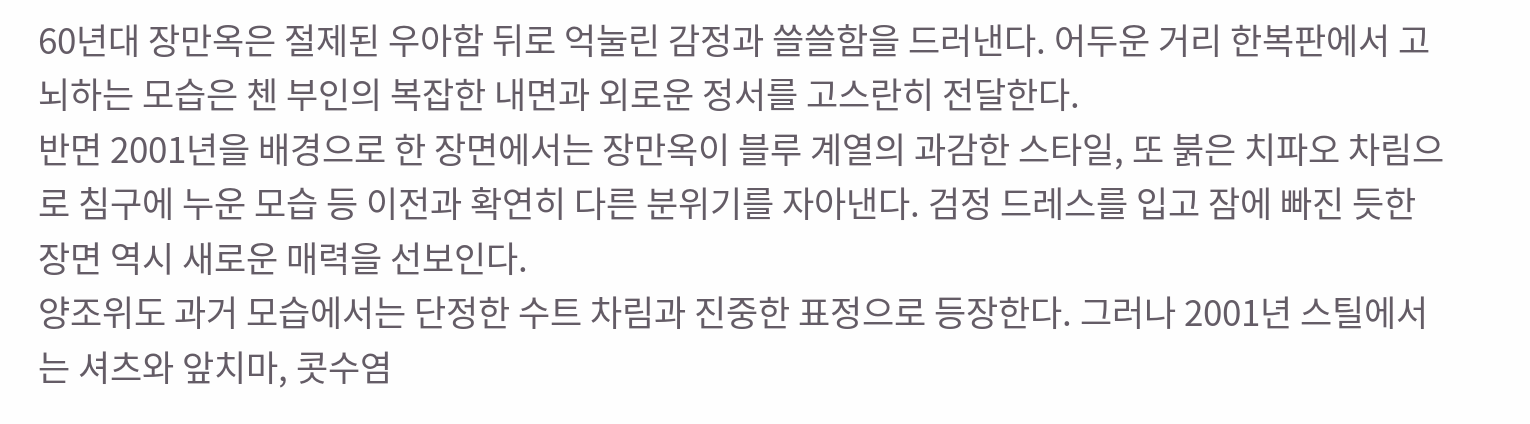60년대 장만옥은 절제된 우아함 뒤로 억눌린 감정과 쓸쓸함을 드러낸다. 어두운 거리 한복판에서 고뇌하는 모습은 첸 부인의 복잡한 내면과 외로운 정서를 고스란히 전달한다.
반면 2001년을 배경으로 한 장면에서는 장만옥이 블루 계열의 과감한 스타일, 또 붉은 치파오 차림으로 침구에 누운 모습 등 이전과 확연히 다른 분위기를 자아낸다. 검정 드레스를 입고 잠에 빠진 듯한 장면 역시 새로운 매력을 선보인다.
양조위도 과거 모습에서는 단정한 수트 차림과 진중한 표정으로 등장한다. 그러나 2001년 스틸에서는 셔츠와 앞치마, 콧수염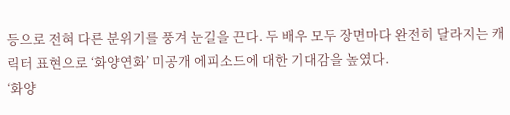등으로 전혀 다른 분위기를 풍겨 눈길을 끈다. 두 배우 모두 장면마다 완전히 달라지는 캐릭터 표현으로 ‘화양연화’ 미공개 에피소드에 대한 기대감을 높였다.
‘화양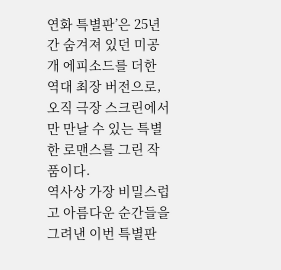연화 특별판’은 25년간 숨겨져 있던 미공개 에피소드를 더한 역대 최장 버전으로, 오직 극장 스크린에서만 만날 수 있는 특별한 로맨스를 그린 작품이다.
역사상 가장 비밀스럽고 아름다운 순간들을 그려낸 이번 특별판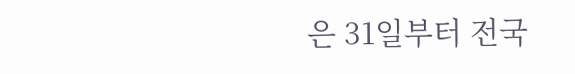은 31일부터 전국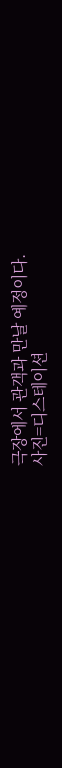극장에서 관객과 만날 예정이다.
사진=디스테이션